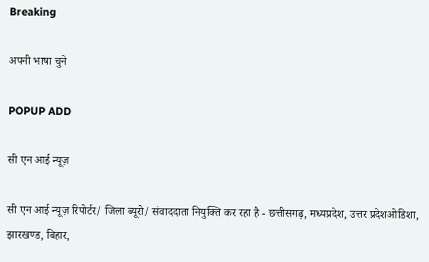Breaking

अपनी भाषा चुने

POPUP ADD

सी एन आई न्यूज़

सी एन आई न्यूज़ रिपोर्टर/ जिला ब्यूरो/ संवाददाता नियुक्ति कर रहा है - छत्तीसगढ़, मध्यप्रदेश, उत्तर प्रदेशओडिशा, झारखण्ड, बिहार,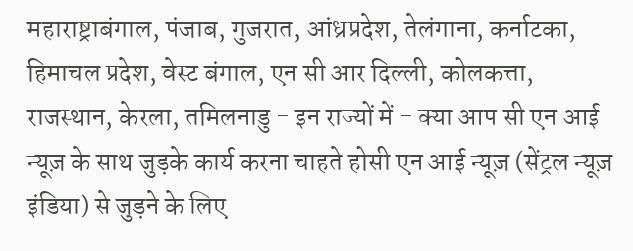महाराष्ट्राबंगाल, पंजाब, गुजरात, आंध्रप्रदेश, तेलंगाना, कर्नाटका, हिमाचल प्रदेश, वेस्ट बंगाल, एन सी आर दिल्ली, कोलकत्ता, राजस्थान, केरला, तमिलनाडु - इन राज्यों में - क्या आप सी एन आई न्यूज़ के साथ जुड़के कार्य करना चाहते होसी एन आई न्यूज़ (सेंट्रल न्यूज़ इंडिया) से जुड़ने के लिए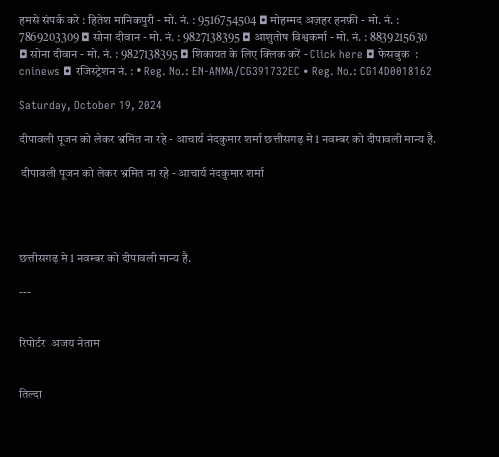हमसे संपर्क करे : हितेश मानिकपुरी - मो. नं. : 9516754504 ◘ मोहम्मद अज़हर हनफ़ी - मो. नं. : 7869203309 ◘ सोना दीवान - मो. नं. : 9827138395 ◘ आशुतोष विश्वकर्मा - मो. नं. : 8839215630 ◘ सोना दीवान - मो. नं. : 9827138395 ◘ शिकायत के लिए क्लिक करें - Click here ◘ फेसबुक  : cninews ◘ रजिस्ट्रेशन नं. : • Reg. No.: EN-ANMA/CG391732EC • Reg. No.: CG14D0018162

Saturday, October 19, 2024

दीपावली पूजन को लेकर भ्रमित ना रहे - आचार्य नंदकुमार शर्मा छत्तीसगढ़ मे 1 नवम्बर को दीपावली मान्य है.

 दीपावली पूजन को लेकर भ्रमित ना रहे - आचार्य नंदकुमार शर्मा




छत्तीसगढ़ मे 1 नवम्बर को दीपावली मान्य है.

---


रिपोर्टर  अजय नेताम


तिल्दा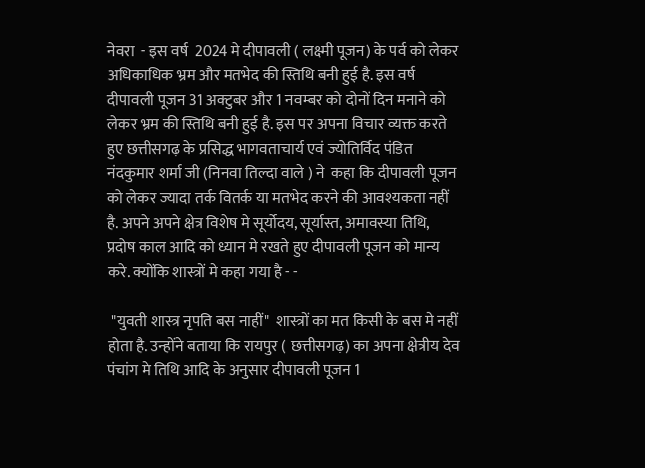नेवरा  - इस वर्ष  2024 मे दीपावली ( लक्ष्मी पूजन) के पर्व को लेकर अधिकाधिक भ्रम और मतभेद की स्तिथि बनी हुई है. इस वर्ष दीपावली पूजन 31 अक्टुबर और 1 नवम्बर को दोनों दिन मनाने को लेकर भ्रम की स्तिथि बनी हुई है. इस पर अपना विचार व्यक्त करते हुए छत्तीसगढ़ के प्रसिद्ध भागवताचार्य एवं ज्योतिर्विद पंडित नंदकुमार शर्मा जी (निनवा तिल्दा वाले ) ने  कहा कि दीपावली पूजन को लेकर ज्यादा तर्क वितर्क या मतभेद करने की आवश्यकता नहीं है. अपने अपने क्षेत्र विशेष मे सूर्योदय, सूर्यास्त, अमावस्या तिथि, प्रदोष काल आदि को ध्यान मे रखते हुए दीपावली पूजन को मान्य करे. क्योंकि शास्त्रों मे कहा गया है - -

 "युवती शास्त्र नृपति बस नाहीं"  शास्त्रों का मत किसी के बस मे नहीं होता है. उन्होंने बताया कि रायपुर ( छत्तीसगढ़) का अपना क्षेत्रीय देव पंचांग मे तिथि आदि के अनुसार दीपावली पूजन 1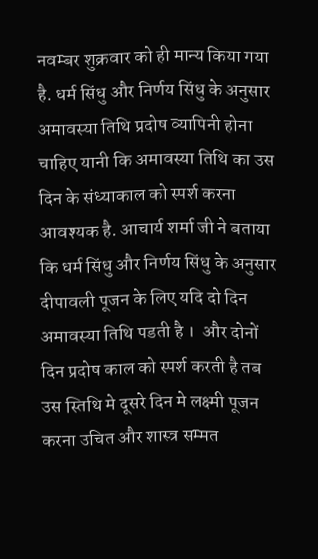नवम्बर शुक्रवार को ही मान्य किया गया है. धर्म सिंधु और निर्णय सिंधु के अनुसार अमावस्या तिथि प्रदोष व्यापिनी होना चाहिए यानी कि अमावस्या तिथि का उस दिन के संध्याकाल को स्पर्श करना आवश्यक है. आचार्य शर्मा जी ने बताया कि धर्म सिंधु और निर्णय सिंधु के अनुसार दीपावली पूजन के लिए यदि दो दिन अमावस्या तिथि पडती है ।  और दोनों दिन प्रदोष काल को स्पर्श करती है तब उस स्तिथि मे दूसरे दिन मे लक्ष्मी पूजन करना उचित और शास्त्र सम्मत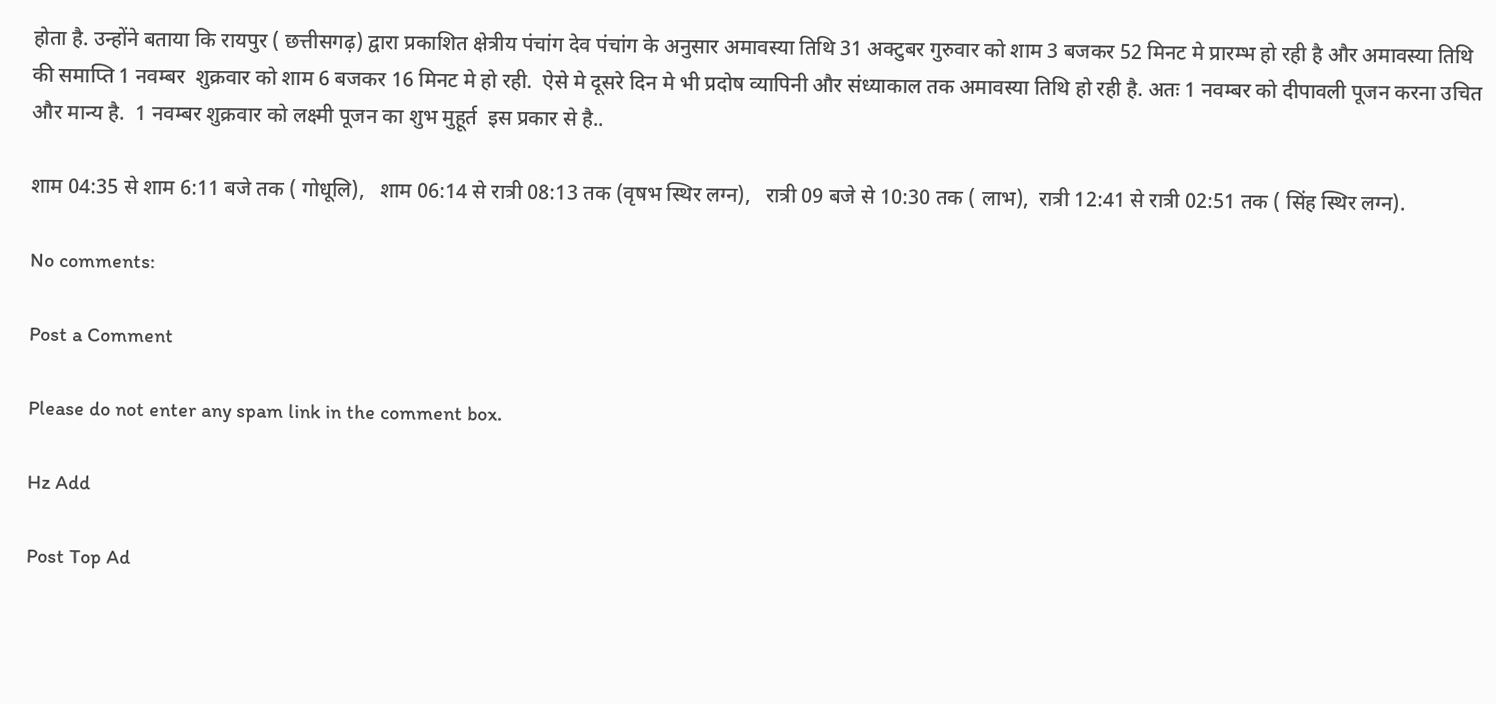होता है. उन्होंने बताया कि रायपुर ( छत्तीसगढ़) द्वारा प्रकाशित क्षेत्रीय पंचांग देव पंचांग के अनुसार अमावस्या तिथि 31 अक्टुबर गुरुवार को शाम 3 बजकर 52 मिनट मे प्रारम्भ हो रही है और अमावस्या तिथि की समाप्ति 1 नवम्बर  शुक्रवार को शाम 6 बजकर 16 मिनट मे हो रही.  ऐसे मे दूसरे दिन मे भी प्रदोष व्यापिनी और संध्याकाल तक अमावस्या तिथि हो रही है. अतः 1 नवम्बर को दीपावली पूजन करना उचित और मान्य है.  1 नवम्बर शुक्रवार को लक्ष्मी पूजन का शुभ मुहूर्त  इस प्रकार से है..

शाम 04:35 से शाम 6:11 बजे तक ( गोधूलि),   शाम 06:14 से रात्री 08:13 तक (वृषभ स्थिर लग्न),   रात्री 09 बजे से 10:30 तक ( लाभ),  रात्री 12:41 से रात्री 02:51 तक ( सिंह स्थिर लग्न).

No comments:

Post a Comment

Please do not enter any spam link in the comment box.

Hz Add

Post Top Ad